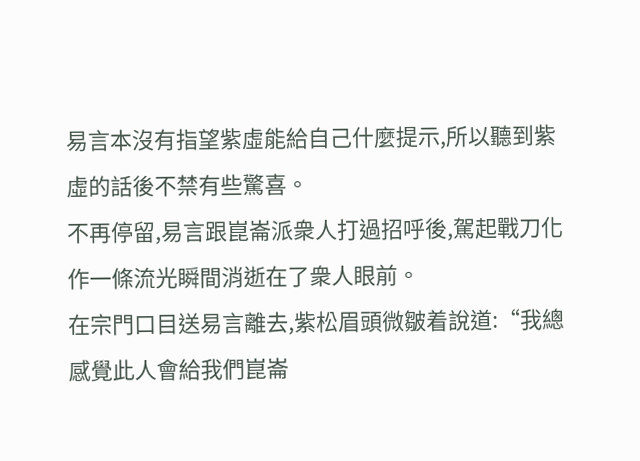易言本沒有指望紫虛能給自己什麼提示,所以聽到紫虛的話後不禁有些驚喜。
不再停留,易言跟崑崙派衆人打過招呼後,駕起戰刀化作一條流光瞬間消逝在了衆人眼前。
在宗門口目送易言離去,紫松眉頭微皺着說道:“我總感覺此人會給我們崑崙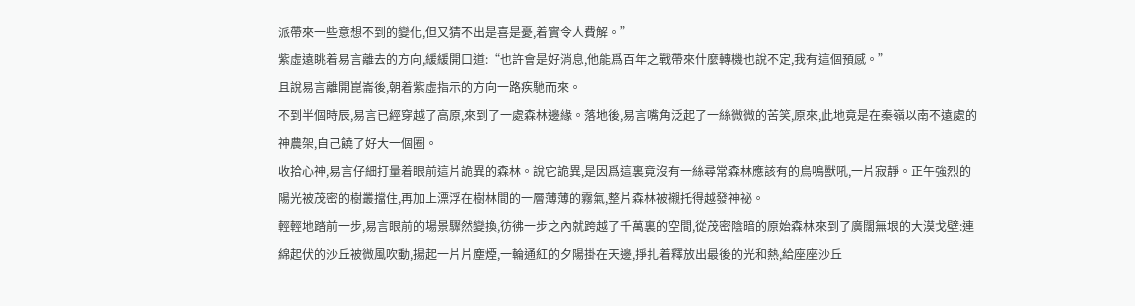派帶來一些意想不到的變化,但又猜不出是喜是憂,着實令人費解。”
紫虛遠眺着易言離去的方向,緩緩開口道:“也許會是好消息,他能爲百年之戰帶來什麼轉機也說不定,我有這個預感。”
且說易言離開崑崙後,朝着紫虛指示的方向一路疾馳而來。
不到半個時辰,易言已經穿越了高原,來到了一處森林邊緣。落地後,易言嘴角泛起了一絲微微的苦笑,原來,此地竟是在秦嶺以南不遠處的神農架,自己饒了好大一個圈。
收拾心神,易言仔細打量着眼前這片詭異的森林。說它詭異,是因爲這裏竟沒有一絲尋常森林應該有的鳥鳴獸吼,一片寂靜。正午強烈的陽光被茂密的樹叢擋住,再加上漂浮在樹林間的一層薄薄的霧氣,整片森林被襯托得越發神祕。
輕輕地踏前一步,易言眼前的場景驟然變換,彷彿一步之內就跨越了千萬裏的空間,從茂密陰暗的原始森林來到了廣闊無垠的大漠戈壁:連綿起伏的沙丘被微風吹動,揚起一片片塵煙,一輪通紅的夕陽掛在天邊,掙扎着釋放出最後的光和熱,給座座沙丘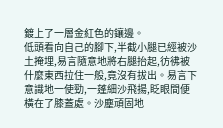鍍上了一層金紅色的鑲邊。
低頭看向自己的腳下,半截小腿已經被沙土掩埋,易言隨意地將右腿抬起,彷彿被什麼東西拉住一般,竟沒有拔出。易言下意識地一使勁,一蓬細沙飛揚,眨眼間便橫在了膝蓋處。沙塵頑固地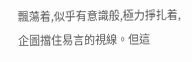飄蕩着,似乎有意識般,極力掙扎着,企圖擋住易言的視線。但這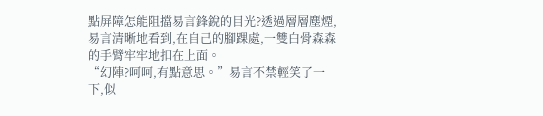點屏障怎能阻擋易言鋒銳的目光?透過層層塵煙,易言清晰地看到,在自己的腳踝處,一雙白骨森森的手臂牢牢地扣在上面。
“幻陣?呵呵,有點意思。”易言不禁輕笑了一下,似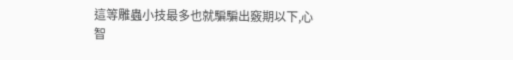這等雕蟲小技最多也就騙騙出竅期以下,心智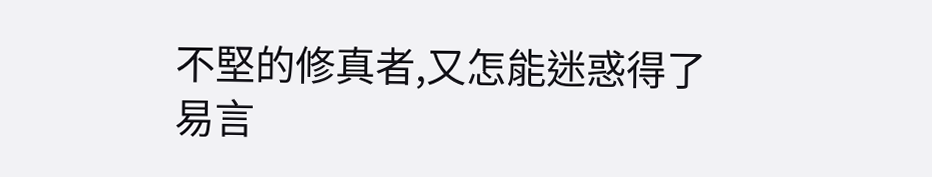不堅的修真者,又怎能迷惑得了易言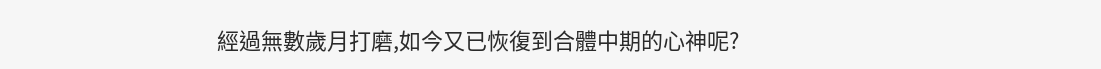經過無數歲月打磨,如今又已恢復到合體中期的心神呢?